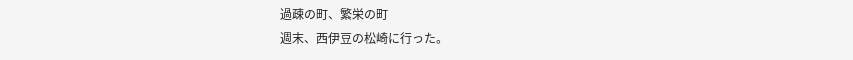過疎の町、繁栄の町
週末、西伊豆の松崎に行った。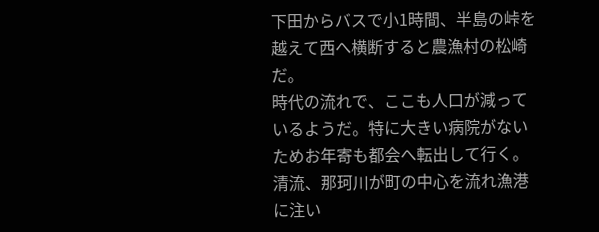下田からバスで小1時間、半島の峠を越えて西へ横断すると農漁村の松崎だ。
時代の流れで、ここも人口が減っているようだ。特に大きい病院がないためお年寄も都会へ転出して行く。清流、那珂川が町の中心を流れ漁港に注い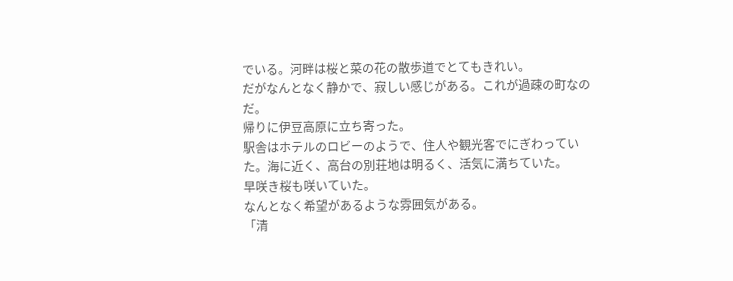でいる。河畔は桜と菜の花の散歩道でとてもきれい。
だがなんとなく静かで、寂しい感じがある。これが過疎の町なのだ。
帰りに伊豆高原に立ち寄った。
駅舎はホテルのロビーのようで、住人や観光客でにぎわっていた。海に近く、高台の別荘地は明るく、活気に満ちていた。
早咲き桜も咲いていた。
なんとなく希望があるような雰囲気がある。
「清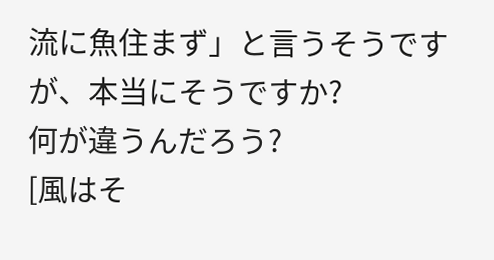流に魚住まず」と言うそうですが、本当にそうですか?
何が違うんだろう?
[風はそ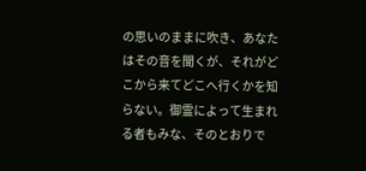の思いのままに吹き、あなたはその音を聞くが、それがどこから来てどこへ行くかを知らない。御霊によって生まれる者もみな、そのとおりで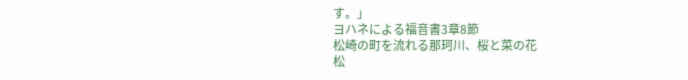す。」
ヨハネによる福音書3章8節
松崎の町を流れる那珂川、桜と菜の花
松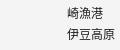崎漁港
伊豆高原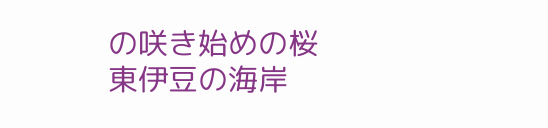の咲き始めの桜
東伊豆の海岸